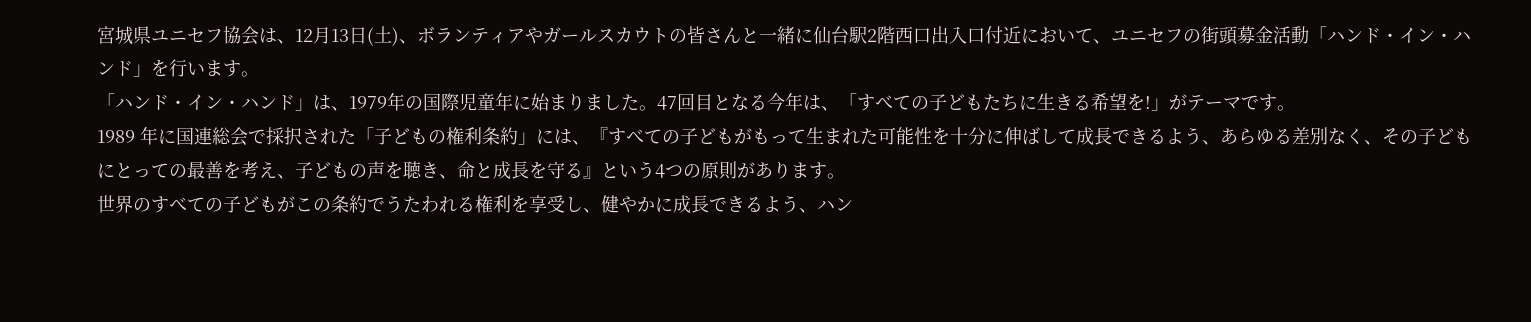宮城県ユニセフ協会は、12月13日(土)、ボランティアやガールスカウトの皆さんと一緒に仙台駅2階西口出入口付近において、ユニセフの街頭募金活動「ハンド・イン・ハンド」を行います。
「ハンド・イン・ハンド」は、1979年の国際児童年に始まりました。47回目となる今年は、「すべての子どもたちに生きる希望を!」がテーマです。
1989 年に国連総会で採択された「子どもの権利条約」には、『すべての子どもがもって生まれた可能性を十分に伸ばして成長できるよう、あらゆる差別なく、その子どもにとっての最善を考え、子どもの声を聴き、命と成長を守る』という4つの原則があります。
世界のすべての子どもがこの条約でうたわれる権利を享受し、健やかに成長できるよう、ハン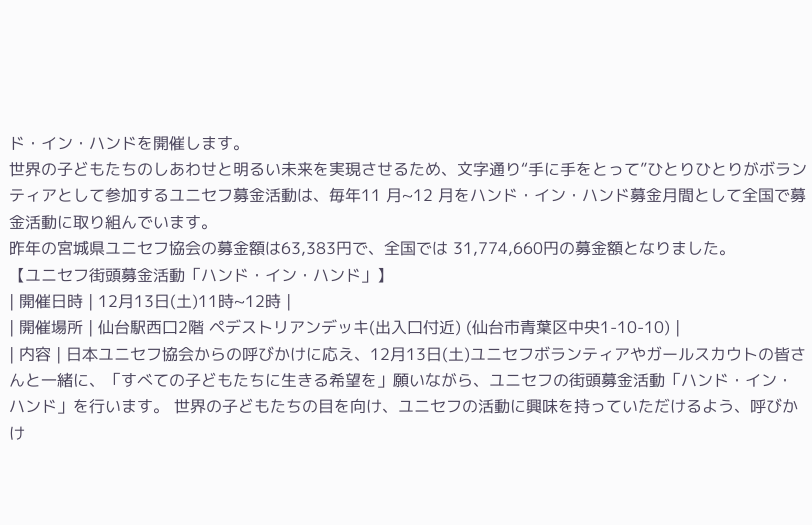ド・イン・ハンドを開催します。
世界の子どもたちのしあわせと明るい未来を実現させるため、文字通り“手に手をとって”ひとりひとりがボランティアとして参加するユニセフ募金活動は、毎年11 月~12 月をハンド・イン・ハンド募金月間として全国で募金活動に取り組んでいます。
昨年の宮城県ユニセフ協会の募金額は63,383円で、全国では 31,774,660円の募金額となりました。
【ユニセフ街頭募金活動「ハンド・イン・ハンド」】
| 開催日時 | 12月13日(土)11時~12時 |
| 開催場所 | 仙台駅西口2階 ペデストリアンデッキ(出入口付近) (仙台市青葉区中央1-10-10) |
| 内容 | 日本ユニセフ協会からの呼びかけに応え、12月13日(土)ユニセフボランティアやガールスカウトの皆さんと一緒に、「すべての子どもたちに生きる希望を」願いながら、ユニセフの街頭募金活動「ハンド・イン・ハンド」を行います。 世界の子どもたちの目を向け、ユニセフの活動に興味を持っていただけるよう、呼びかけ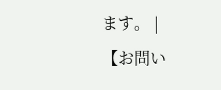ます。 |
【お問い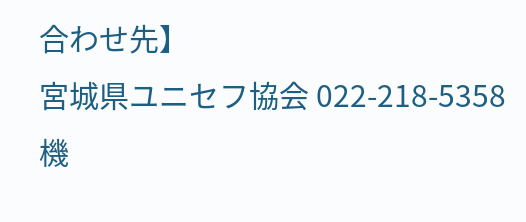合わせ先】
宮城県ユニセフ協会 022-218-5358
機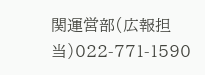関運営部(広報担当)022-771-1590